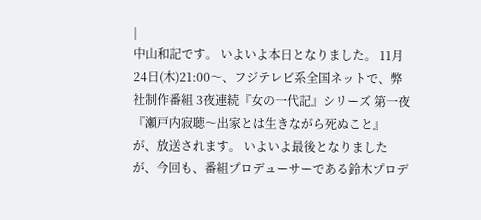|
中山和記です。 いよいよ本日となりました。 11月24日(木)21:00〜、フジテレビ系全国ネットで、弊社制作番組 3夜連続『女の一代記』シリーズ 第一夜『瀬戸内寂聴〜出家とは生きながら死ぬこと』 が、放送されます。 いよいよ最後となりましたが、今回も、番組プロデューサーである鈴木プロデ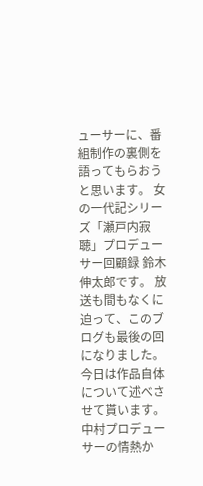ューサーに、番組制作の裏側を語ってもらおうと思います。 女の一代記シリーズ「瀬戸内寂聴」プロデューサー回顧録 鈴木伸太郎です。 放送も間もなくに迫って、このブログも最後の回になりました。 今日は作品自体について述べさせて貰います。 中村プロデューサーの情熱か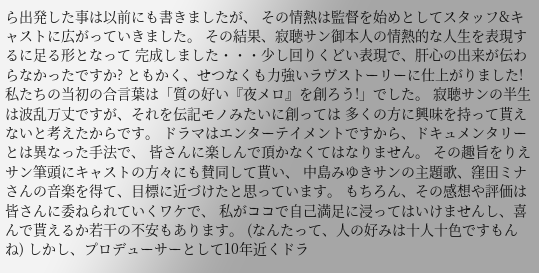ら出発した事は以前にも書きましたが、 その情熱は監督を始めとしてスタッフ&キャストに広がっていきました。 その結果、寂聴サン御本人の情熱的な人生を表現するに足る形となって 完成しました・・・少し回りくどい表現で、肝心の出来が伝わらなかったですか? ともかく、せつなくも力強いラヴストーリーに仕上がりました! 私たちの当初の合言葉は「質の好い『夜メロ』を創ろう!」でした。 寂聴サンの半生は波乱万丈ですが、それを伝記モノみたいに創っては 多くの方に興味を持って貰えないと考えたからです。 ドラマはエンターテイメントですから、ドキュメンタリーとは異なった手法で、 皆さんに楽しんで頂かなくてはなりません。 その趣旨をりえサン筆頭にキャストの方々にも賛同して貰い、 中島みゆきサンの主題歌、窪田ミナさんの音楽を得て、目標に近づけたと思っています。 もちろん、その感想や評価は皆さんに委ねられていくワケで、 私がココで自己満足に浸ってはいけませんし、喜んで貰えるか若干の不安もあります。 (なんたって、人の好みは十人十色ですもんね) しかし、プロデューサーとして10年近くドラ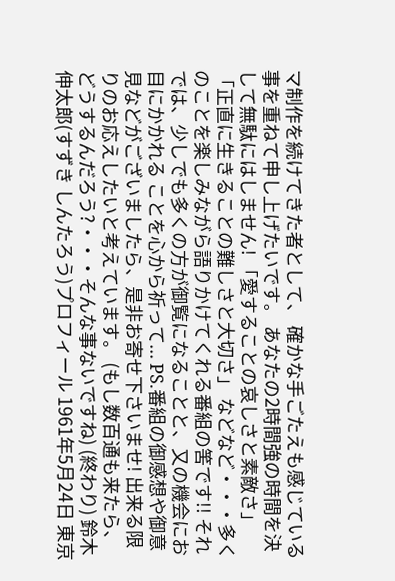マ制作を続けてきた者として、 確かな手ごたえも感じている事を重ねて申し上げたいです。 あなたの2時間強の時間を決して無駄にはしません! 「愛することの哀しさと素敵さ」「正直に生きることの難しさと大切さ」 などなど・・・多くのことを楽しみながら語りかけてくれる番組の筈です!! それでは、少しでも多くの方が御覧になることと、又の機会にお目にかかれる ことを心から祈って... PS.番組の御感想や御意見などがございましたら、是非お寄せ下さいませ! 出来る限りのお応えしたいと考えています。 (もし数百通も来たら、どうするんだろう?・・・そんな事ないですね) (終わり) 鈴木伸太郎(すずき しんたろう)プロフィール 1961年5月24日 東京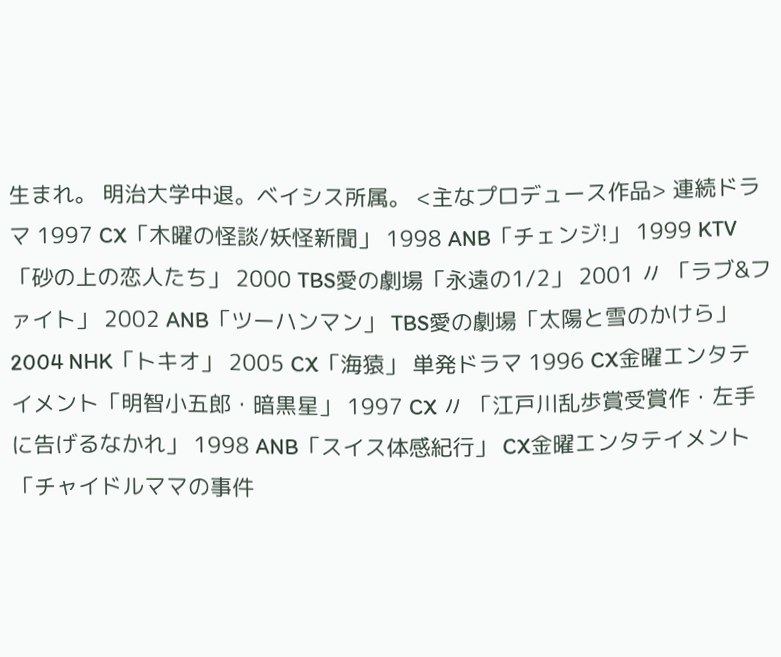生まれ。 明治大学中退。ベイシス所属。 <主なプロデュース作品> 連続ドラマ 1997 CX「木曜の怪談/妖怪新聞」 1998 ANB「チェンジ!」 1999 KTV「砂の上の恋人たち」 2000 TBS愛の劇場「永遠の1/2」 2001 〃 「ラブ&ファイト」 2002 ANB「ツーハンマン」 TBS愛の劇場「太陽と雪のかけら」 2004 NHK「トキオ」 2005 CX「海猿」 単発ドラマ 1996 CX金曜エンタテイメント「明智小五郎・暗黒星」 1997 CX 〃 「江戸川乱歩賞受賞作・左手に告げるなかれ」 1998 ANB「スイス体感紀行」 CX金曜エンタテイメント「チャイドルママの事件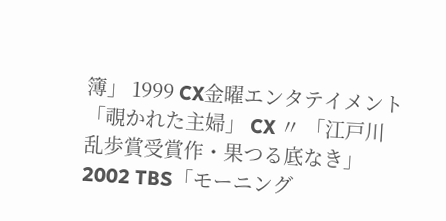簿」 1999 CX金曜エンタテイメント「覗かれた主婦」 CX 〃 「江戸川乱歩賞受賞作・果つる底なき」 2002 TBS「モーニング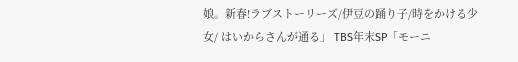娘。新春!ラブストーリーズ/伊豆の踊り子/時をかける少女/ はいからさんが通る」 TBS年末SP「モーニ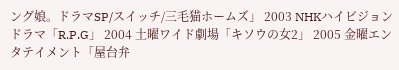ング娘。ドラマSP/スイッチ/三毛猫ホームズ」 2003 NHKハイビジョンドラマ「R.P.G」 2004 土曜ワイド劇場「キソウの女2」 2005 金曜エンタテイメント「屋台弁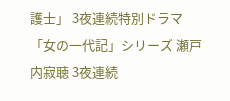護士」 3夜連続特別ドラマ「女の一代記」シリーズ 瀬戸内寂聴 3夜連続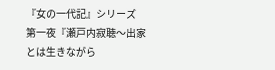『女の一代記』シリーズ 第一夜『瀬戸内寂聴〜出家とは生きながら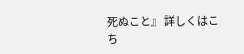死ぬこと』 詳しくはこち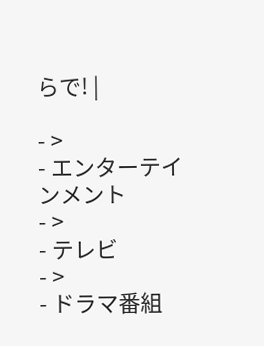らで! |

- >
- エンターテインメント
- >
- テレビ
- >
- ドラマ番組